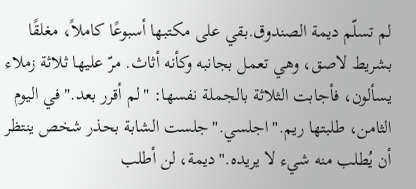لم تسلّم ديمة الصندوق.بقي على مكتبها أسبوعًا كاملاً، مغلقًا بشريط لاصق، وهي تعمل بجانبه وكأنه أثاث. مرّ عليها ثلاثة زملاء يسألون، فأجابت الثلاثة بالجملة نفسها: "لم أقرر بعد."في اليوم الثامن، طلبتها ريم."اجلسي."جلست الشابة بحذر شخص ينتظر أن يُطلب منه شيء لا يريده."ديمة، لن أطلب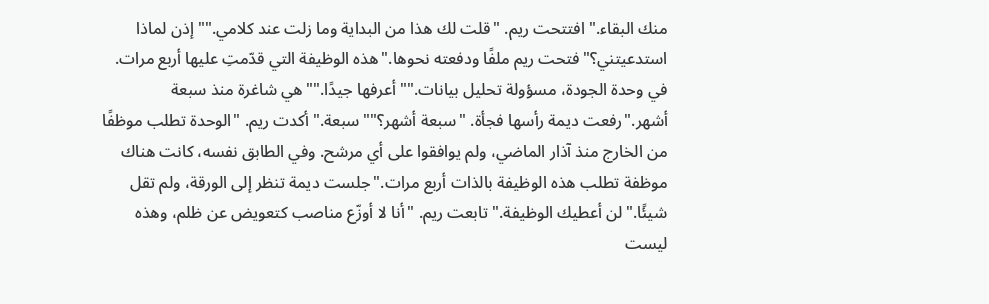منك البقاء." افتتحت ريم. "قلت لك هذا من البداية وما زلت عند كلامي.""إذن لماذا استدعيتني؟"فتحت ريم ملفًا ودفعته نحوها."هذه الوظيفة التي قدّمتِ عليها أربع مرات. في وحدة الجودة، مسؤولة تحليل بيانات.""أعرفها جيدًا.""هي شاغرة منذ سبعة أشهر."رفعت ديمة رأسها فجأة. "سبعة أشهر؟""سبعة." أكدت ريم. "الوحدة تطلب موظفًا من الخارج منذ آذار الماضي، ولم يوافقوا على أي مرشح. وفي الطابق نفسه، كانت هناك موظفة تطلب هذه الوظيفة بالذات أربع مرات."جلست ديمة تنظر إلى الورقة، ولم تقل شيئًا."لن أعطيك الوظيفة." تابعت ريم. "أنا لا أوزّع مناصب كتعويض عن ظلم، وهذه ليست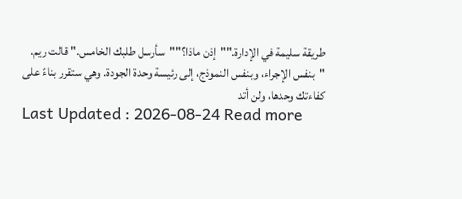طريقة سليمة في الإدارة.""إذن ماذا؟""سأرسل طلبك الخامس." قالت ريم. "بنفس الإجراء، وبنفس النموذج، إلى رئيسة وحدة الجودة. وهي ستقرر بناءً على كفاءتك وحدها، ولن أتد
Last Updated : 2026-08-24 Read more